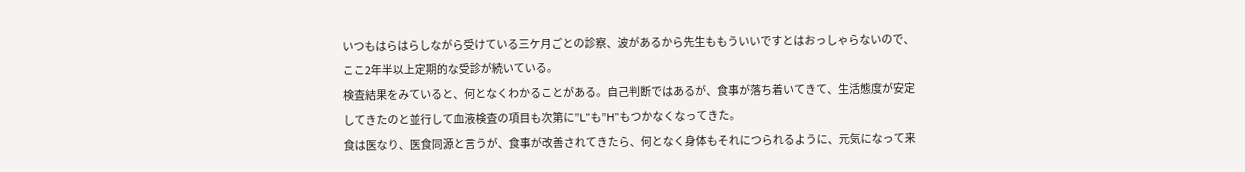いつもはらはらしながら受けている三ケ月ごとの診察、波があるから先生ももういいですとはおっしゃらないので、ここ2年半以上定期的な受診が続いている。
検査結果をみていると、何となくわかることがある。自己判断ではあるが、食事が落ち着いてきて、生活態度が安定してきたのと並行して血液検査の項目も次第に”L”も”H”もつかなくなってきた。
食は医なり、医食同源と言うが、食事が改善されてきたら、何となく身体もそれにつられるように、元気になって来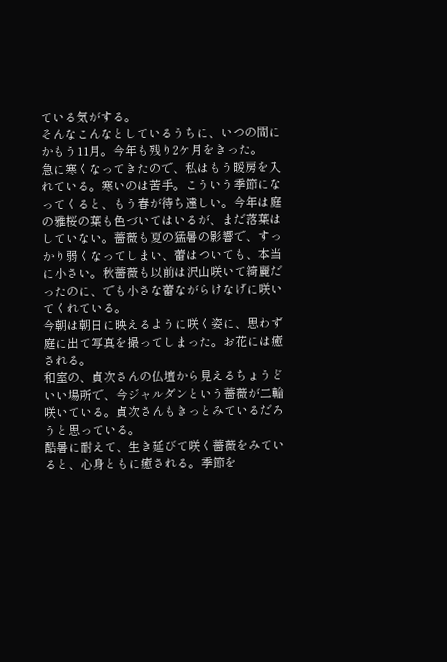ている気がする。
そんなこんなとしているうちに、いつの間にかもう11月。今年も残り2ケ月をきった。
急に寒くなってきたので、私はもう暖房を入れている。寒いのは苦手。こういう季節になってくると、もう春が待ち遠しい。今年は庭の雅桜の葉も色づいてはいるが、まだ落葉はしていない。薔薇も夏の猛暑の影響で、すっかり弱くなってしまい、蕾はついても、本当に小さい。秋薔薇も以前は沢山咲いて綺麗だったのに、でも小さな蕾ながらけなげに咲いてくれている。
今朝は朝日に映えるように咲く姿に、思わず庭に出て写真を撮ってしまった。お花には癒される。
和室の、貞次さんの仏壇から見えるちょうどいい場所で、今ジャルダンという薔薇が二輪咲いている。貞次さんもきっとみているだろうと思っている。
酷暑に耐えて、生き延びて咲く薔薇をみていると、心身ともに癒される。季節を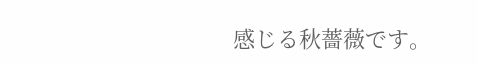感じる秋薔薇です。